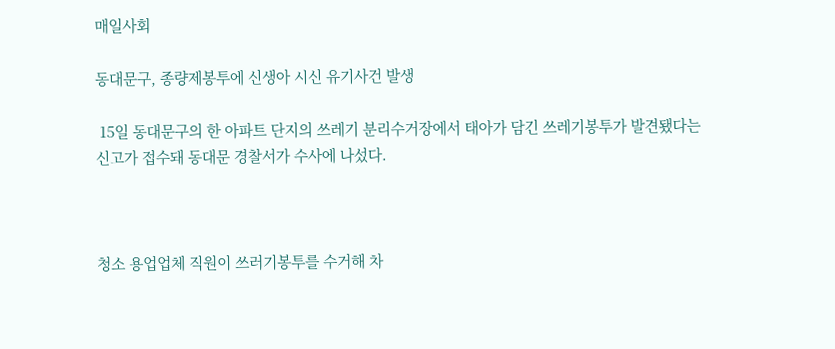매일사회

동대문구, 종량제봉투에 신생아 시신 유기사건 발생

 15일 동대문구의 한 아파트 단지의 쓰레기 분리수거장에서 태아가 담긴 쓰레기봉투가 발견됐다는 신고가 접수돼 동대문 경찰서가 수사에 나섰다.



청소 용업업체 직원이 쓰러기봉투를 수거해 차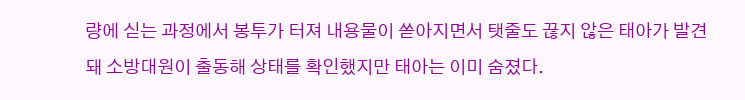량에 싣는 과정에서 봉투가 터져 내용물이 쏟아지면서 탯줄도 끊지 않은 태아가 발견돼 소방대원이 출동해 상태를 확인했지만 태아는 이미 숨졌다.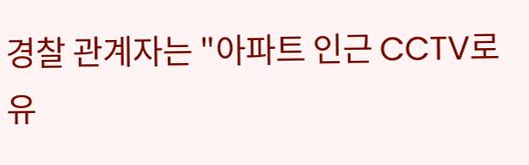경찰 관계자는 "아파트 인근 CCTV로 유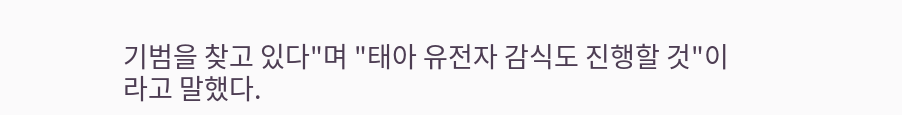기범을 찾고 있다"며 "태아 유전자 감식도 진행할 것"이라고 말했다.